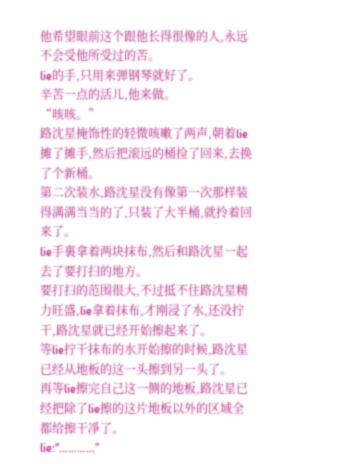他希望眼前这个跟他长得很像的人,永远不会受他所受过的苦。
lie的手,只用来弹钢琴就好了。
辛苦一点的活儿,他来做。
“咳咳。”
路沈星掩饰性的轻微咳嗽了两声,朝着lie摊了摊手,然后把滚远的桶捡了回来,去换了个新桶。
第二次装水,路沈星没有像第一次那样装得满满当当的了,只装了大半桶,就拎着回来了。
lie手裏拿着两块抹布,然后和路沈星一起去了要打扫的地方。
要打扫的范围很大,不过抵不住路沈星精力旺盛,lie拿着抹布,才刚浸了水,还没拧干,路沈星就已经开始擦起来了。
等lie拧干抹布的水开始擦的时候,路沈星已经从地板的这一头擦到另一头了。
再等lie擦完自己这一侧的地板,路沈星已经把除了lie擦的这片地板以外的区域全都给擦干凈了。
lie:“…………”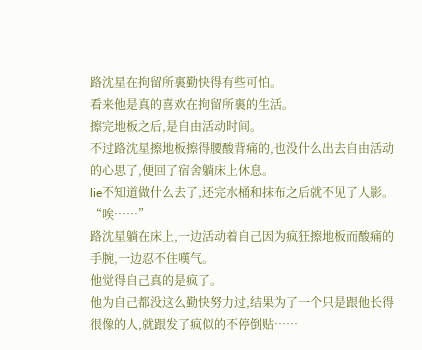路沈星在拘留所裏勤快得有些可怕。
看来他是真的喜欢在拘留所裏的生活。
擦完地板之后,是自由活动时间。
不过路沈星擦地板擦得腰酸背痛的,也没什么出去自由活动的心思了,便回了宿舍躺床上休息。
lie不知道做什么去了,还完水桶和抹布之后就不见了人影。
“唉……”
路沈星躺在床上,一边活动着自己因为疯狂擦地板而酸痛的手腕,一边忍不住嘆气。
他觉得自己真的是疯了。
他为自己都没这么勤快努力过,结果为了一个只是跟他长得很像的人,就跟发了疯似的不停倒贴……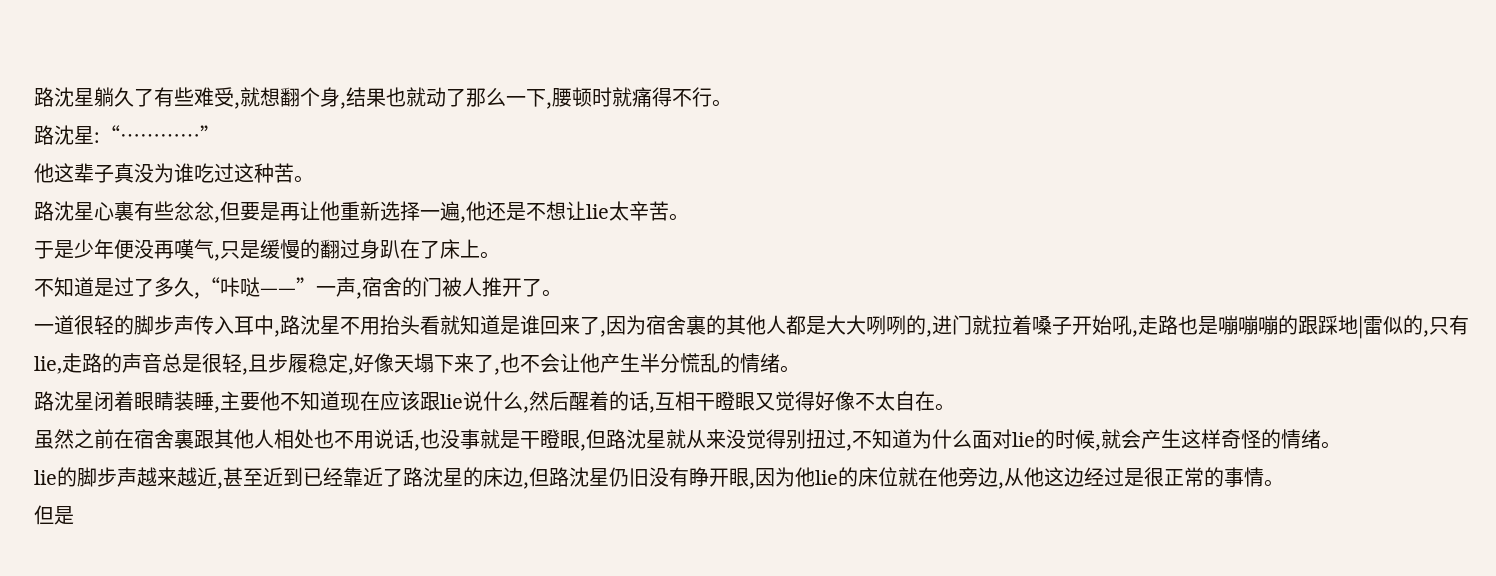路沈星躺久了有些难受,就想翻个身,结果也就动了那么一下,腰顿时就痛得不行。
路沈星:“…………”
他这辈子真没为谁吃过这种苦。
路沈星心裏有些忿忿,但要是再让他重新选择一遍,他还是不想让lie太辛苦。
于是少年便没再嘆气,只是缓慢的翻过身趴在了床上。
不知道是过了多久,“咔哒——”一声,宿舍的门被人推开了。
一道很轻的脚步声传入耳中,路沈星不用抬头看就知道是谁回来了,因为宿舍裏的其他人都是大大咧咧的,进门就拉着嗓子开始吼,走路也是嘣嘣嘣的跟踩地|雷似的,只有lie,走路的声音总是很轻,且步履稳定,好像天塌下来了,也不会让他产生半分慌乱的情绪。
路沈星闭着眼睛装睡,主要他不知道现在应该跟lie说什么,然后醒着的话,互相干瞪眼又觉得好像不太自在。
虽然之前在宿舍裏跟其他人相处也不用说话,也没事就是干瞪眼,但路沈星就从来没觉得别扭过,不知道为什么面对lie的时候,就会产生这样奇怪的情绪。
lie的脚步声越来越近,甚至近到已经靠近了路沈星的床边,但路沈星仍旧没有睁开眼,因为他lie的床位就在他旁边,从他这边经过是很正常的事情。
但是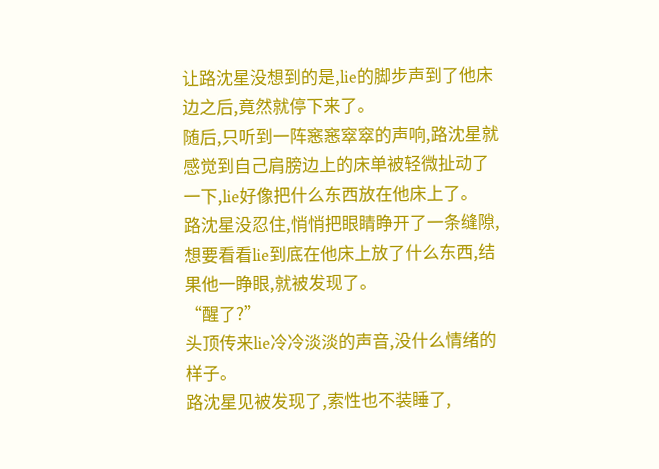让路沈星没想到的是,lie的脚步声到了他床边之后,竟然就停下来了。
随后,只听到一阵窸窸窣窣的声响,路沈星就感觉到自己肩膀边上的床单被轻微扯动了一下,lie好像把什么东西放在他床上了。
路沈星没忍住,悄悄把眼睛睁开了一条缝隙,想要看看lie到底在他床上放了什么东西,结果他一睁眼,就被发现了。
“醒了?”
头顶传来lie冷冷淡淡的声音,没什么情绪的样子。
路沈星见被发现了,索性也不装睡了,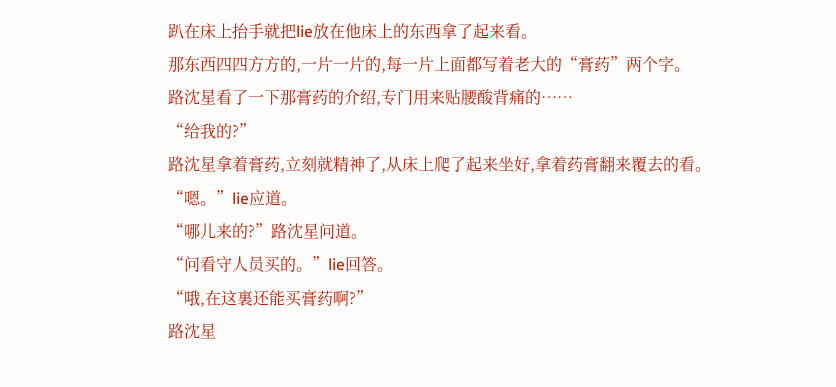趴在床上抬手就把lie放在他床上的东西拿了起来看。
那东西四四方方的,一片一片的,每一片上面都写着老大的“膏药”两个字。
路沈星看了一下那膏药的介绍,专门用来贴腰酸背痛的……
“给我的?”
路沈星拿着膏药,立刻就精神了,从床上爬了起来坐好,拿着药膏翻来覆去的看。
“嗯。”lie应道。
“哪儿来的?”路沈星问道。
“问看守人员买的。”lie回答。
“哦,在这裏还能买膏药啊?”
路沈星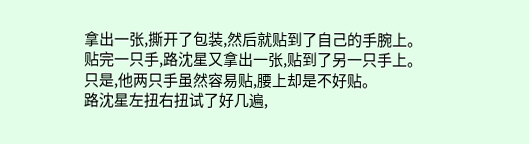拿出一张,撕开了包装,然后就贴到了自己的手腕上。
贴完一只手,路沈星又拿出一张,贴到了另一只手上。
只是,他两只手虽然容易贴,腰上却是不好贴。
路沈星左扭右扭试了好几遍,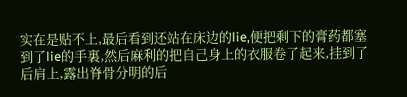实在是贴不上,最后看到还站在床边的lie,便把剩下的膏药都塞到了lie的手裏,然后麻利的把自己身上的衣服卷了起来,挂到了后肩上,露出脊骨分明的后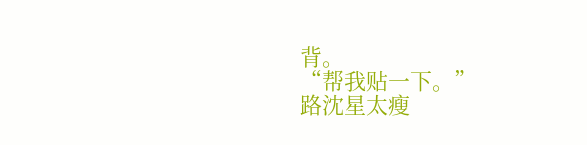背。
“帮我贴一下。”
路沈星太瘦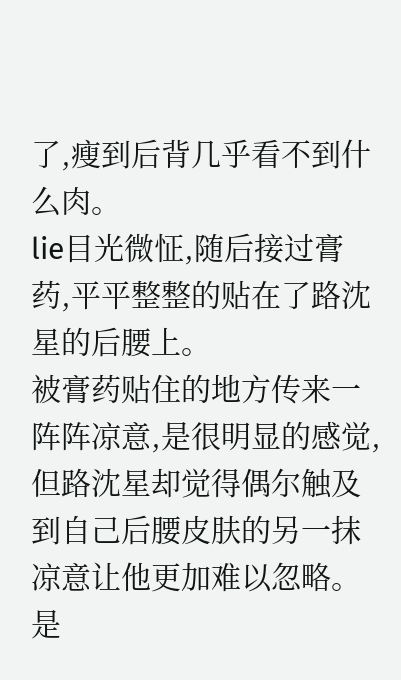了,瘦到后背几乎看不到什么肉。
lie目光微怔,随后接过膏药,平平整整的贴在了路沈星的后腰上。
被膏药贴住的地方传来一阵阵凉意,是很明显的感觉,但路沈星却觉得偶尔触及到自己后腰皮肤的另一抹凉意让他更加难以忽略。
是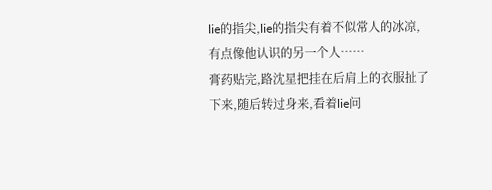lie的指尖,lie的指尖有着不似常人的冰凉,有点像他认识的另一个人……
膏药贴完,路沈星把挂在后肩上的衣服扯了下来,随后转过身来,看着lie问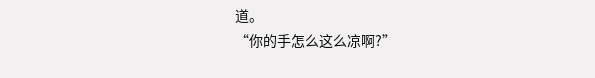道。
“你的手怎么这么凉啊?”